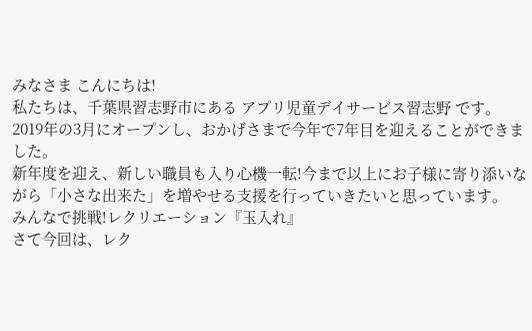みなさま こんにちは!
私たちは、千葉県習志野市にある アプリ児童デイサービス習志野 です。
2019年の3月にオープンし、おかげさまで今年で7年目を迎えることができました。
新年度を迎え、新しい職員も入り心機一転!今まで以上にお子様に寄り添いながら「小さな出来た」を増やせる支援を行っていきたいと思っています。
みんなで挑戦!レクリエーション『玉入れ』
さて今回は、レク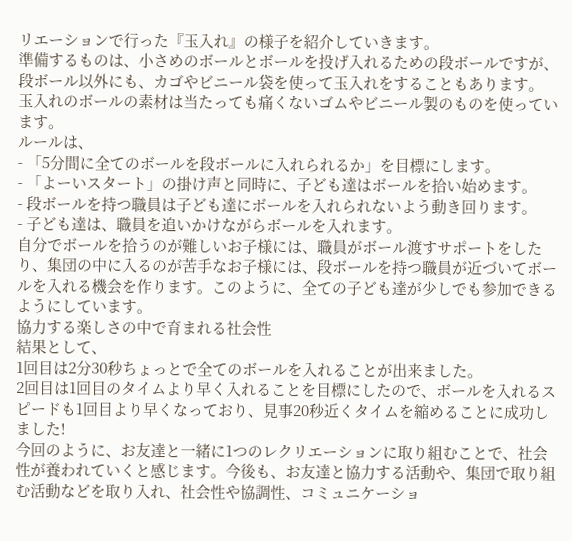リエーションで行った『玉入れ』の様子を紹介していきます。
準備するものは、小さめのボールとボールを投げ入れるための段ボールですが、段ボール以外にも、カゴやビニール袋を使って玉入れをすることもあります。
玉入れのボールの素材は当たっても痛くないゴムやビニール製のものを使っています。
ルールは、
- 「5分間に全てのボールを段ボールに入れられるか」を目標にします。
- 「よーいスタート」の掛け声と同時に、子ども達はボールを拾い始めます。
- 段ボールを持つ職員は子ども達にボールを入れられないよう動き回ります。
- 子ども達は、職員を追いかけながらボールを入れます。
自分でボールを拾うのが難しいお子様には、職員がボール渡すサポートをしたり、集団の中に入るのが苦手なお子様には、段ボールを持つ職員が近づいてボールを入れる機会を作ります。このように、全ての子ども達が少しでも参加できるようにしています。
協力する楽しさの中で育まれる社会性
結果として、
1回目は2分30秒ちょっとで全てのボールを入れることが出来ました。
2回目は1回目のタイムより早く入れることを目標にしたので、ボールを入れるスピードも1回目より早くなっており、見事20秒近くタイムを縮めることに成功しました!
今回のように、お友達と一緒に1つのレクリエーションに取り組むことで、社会性が養われていくと感じます。今後も、お友達と協力する活動や、集団で取り組む活動などを取り入れ、社会性や協調性、コミュニケーショ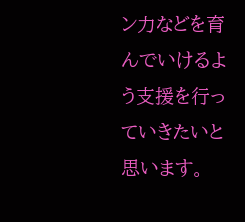ン力などを育んでいけるよう支援を行っていきたいと思います。